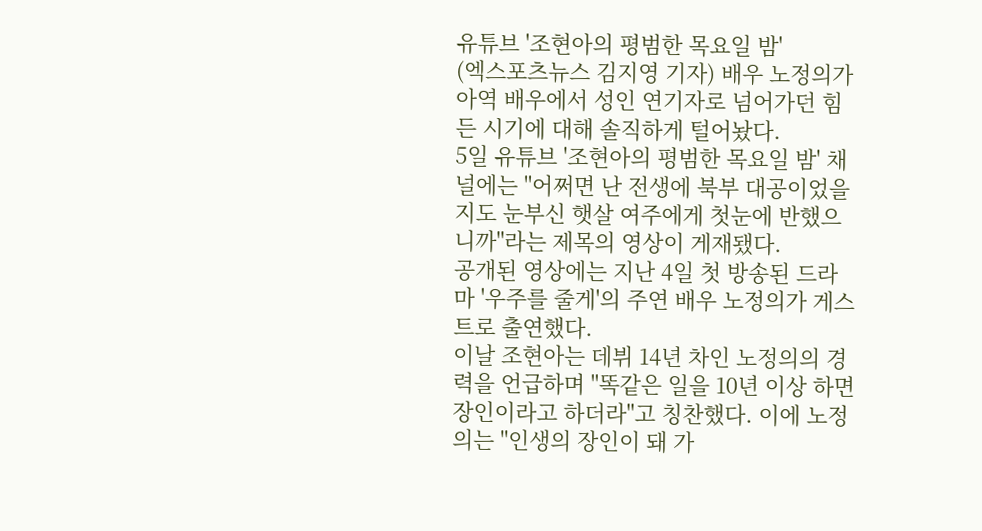유튜브 '조현아의 평범한 목요일 밤'
(엑스포츠뉴스 김지영 기자) 배우 노정의가 아역 배우에서 성인 연기자로 넘어가던 힘든 시기에 대해 솔직하게 털어놨다.
5일 유튜브 '조현아의 평범한 목요일 밤' 채널에는 "어쩌면 난 전생에 북부 대공이었을지도 눈부신 햇살 여주에게 첫눈에 반했으니까"라는 제목의 영상이 게재됐다.
공개된 영상에는 지난 4일 첫 방송된 드라마 '우주를 줄게'의 주연 배우 노정의가 게스트로 출연했다.
이날 조현아는 데뷔 14년 차인 노정의의 경력을 언급하며 "똑같은 일을 10년 이상 하면 장인이라고 하더라"고 칭찬했다. 이에 노정의는 "인생의 장인이 돼 가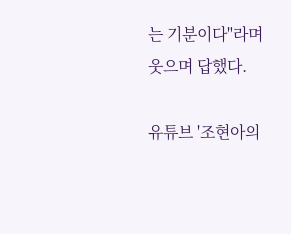는 기분이다"라며 웃으며 답했다.

유튜브 '조현아의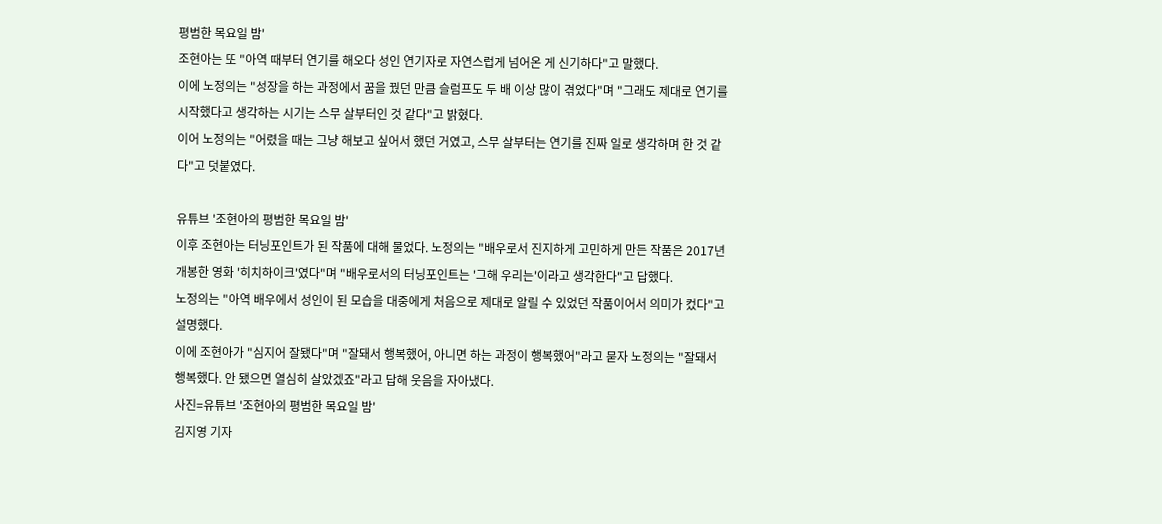평범한 목요일 밤'
조현아는 또 "아역 때부터 연기를 해오다 성인 연기자로 자연스럽게 넘어온 게 신기하다"고 말했다.
이에 노정의는 "성장을 하는 과정에서 꿈을 꿨던 만큼 슬럼프도 두 배 이상 많이 겪었다"며 "그래도 제대로 연기를 시작했다고 생각하는 시기는 스무 살부터인 것 같다"고 밝혔다.
이어 노정의는 "어렸을 때는 그냥 해보고 싶어서 했던 거였고, 스무 살부터는 연기를 진짜 일로 생각하며 한 것 같다"고 덧붙였다.

유튜브 '조현아의 평범한 목요일 밤'
이후 조현아는 터닝포인트가 된 작품에 대해 물었다. 노정의는 "배우로서 진지하게 고민하게 만든 작품은 2017년 개봉한 영화 '히치하이크'였다"며 "배우로서의 터닝포인트는 '그해 우리는'이라고 생각한다"고 답했다.
노정의는 "아역 배우에서 성인이 된 모습을 대중에게 처음으로 제대로 알릴 수 있었던 작품이어서 의미가 컸다"고 설명했다.
이에 조현아가 "심지어 잘됐다"며 "잘돼서 행복했어, 아니면 하는 과정이 행복했어"라고 묻자 노정의는 "잘돼서 행복했다. 안 됐으면 열심히 살았겠죠"라고 답해 웃음을 자아냈다.
사진=유튜브 '조현아의 평범한 목요일 밤'
김지영 기자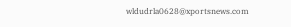wldudrla0628@xportsnews.com